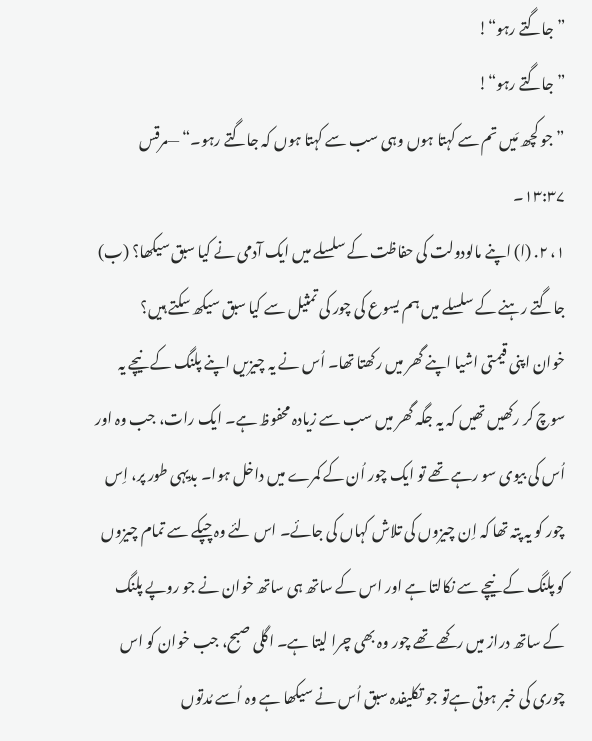”جاگتے رہو“!
”جاگتے رہو“!
”جو کچھ مَیں تم سے کہتا ہوں وہی سب سے کہتا ہوں کہ جاگتے رہو۔“ —مرقس ۱۳:۳۷۔
۱، ۲. (ا) اپنے مالودولت کی حفاظت کے سلسلے میں ایک آدمی نے کیا سبق سیکھا؟ (ب) جاگتے رہنے کے سلسلے میں ہم یسوع کی چور کی تمثیل سے کیا سبق سیکھ سکتے ہیں؟
خوان اپنی قیمتی اشیا اپنے گھر میں رکھتا تھا۔ اُس نے یہ چیزیں اپنے پلنگ کے نیچے یہ سوچ کر رکھیں تھیں کہ یہ جگہ گھر میں سب سے زیادہ محفوظ ہے۔ ایک رات، جب وہ اور اُس کی بیوی سو رہے تھے تو ایک چور اُن کے کمرے میں داخل ہوا۔ بدیہی طور پر، اِس چور کو یہ پتہ تھا کہ اِن چیزوں کی تلاش کہاں کی جائے۔ اس لئے وہ چپکے سے تمام چیزوں کو پلنگ کے نیچے سے نکالتا ہے اور اس کے ساتھ ہی ساتھ خوان نے جو روپے پلنگ کے ساتھ دراز میں رکھے تھے چور وہ بھی چرا لیتا ہے۔ اگلی صبح، جب خوان کو اس چوری کی خبر ہوتی ہےتو جو تکلیفدہ سبق اُس نے سیکھا ہے وہ اُسے مُدتوں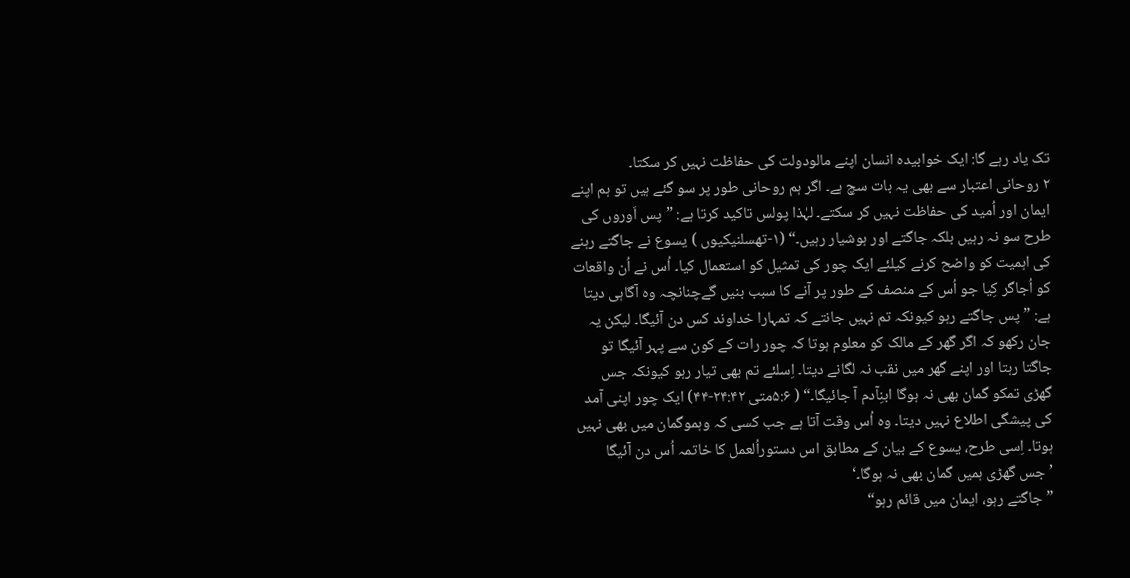تک یاد رہے گا: ایک خوابیدہ انسان اپنے مالودولت کی حفاظت نہیں کر سکتا۔
۲ روحانی اعتبار سے بھی یہ بات سچ ہے۔ اگر ہم روحانی طور پر سو گئے ہیں تو ہم اپنے ایمان اور اُمید کی حفاظت نہیں کر سکتے۔ لہٰذا پولس تاکید کرتا ہے: ”پس اَوروں کی طرح سو نہ رہیں بلکہ جاگتے اور ہوشیار رہیں۔“ (۱-تھسلنیکیوں ) یسوع نے جاگتے رہنے کی اہمیت کو واضح کرنے کیلئے ایک چور کی تمثیل کو استعمال کیا۔ اُس نے اُن واقعات کو اُجاگر کِیا جو اُس کے منصف کے طور پر آنے کا سبب بنیں گےچنانچہ وہ آگاہی دیتا ہے: ”پس جاگتے رہو کیونکہ تم نہیں جانتے کہ تمہارا خداوند کس دن آئیگا۔ لیکن یہ جان رکھو کہ اگر گھر کے مالک کو معلوم ہوتا کہ چور رات کے کون سے پہر آئیگا تو جاگتا رہتا اور اپنے گھر میں نقب نہ لگانے دیتا۔ اِسلئے تم بھی تیار رہو کیونکہ جس گھڑی تمکو گمان بھی نہ ہوگا ابنِآدم آ جائیگا۔“ ( ۵:۶متی ۲۴:۴۲-۴۴) ایک چور اپنی آمد کی پیشگی اطلاع نہیں دیتا۔ وہ اُس وقت آتا ہے جب کسی کہ وہموگمان میں بھی نہیں ہوتا۔ اِسی طرح، یسوع کے بیان کے مطابق اس دستوراُلعمل کا خاتمہ اُس دن آئیگا ’جس گھڑی ہمیں گمان بھی نہ ہوگا۔‘
”جاگتے رہو، ایمان میں قائم رہو“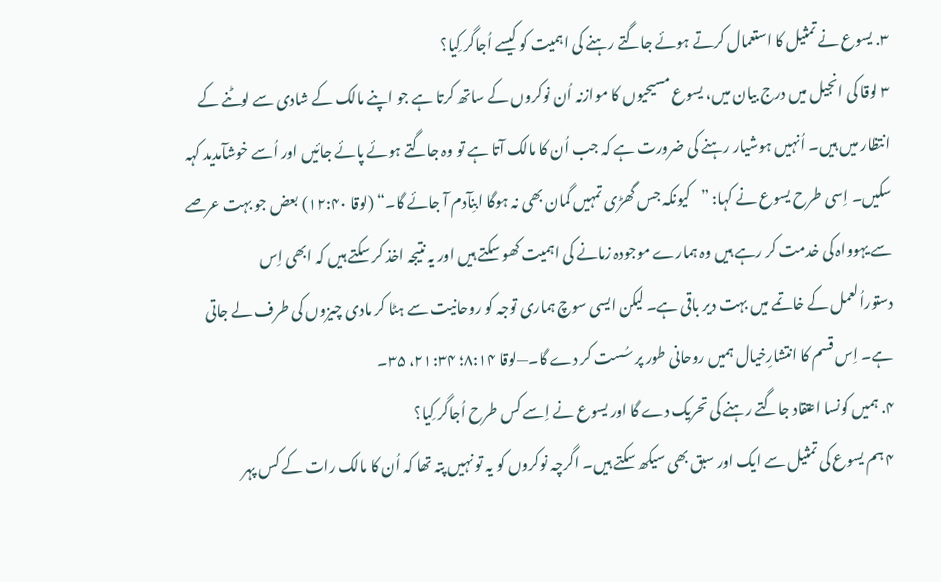۳. یسوع نے تمثیل کا استعمال کرتے ہوئے جاگتے رہنے کی اہمیت کو کیسے اُجاگر کِیا؟
۳ لوقا کی انجیل میں درج بیان میں، یسوع مسیحیوں کا موازنہ اُن نوکروں کے ساتھ کرتا ہے جو اپنے مالک کے شادی سے لوٹنے کے انتظار میں ہیں۔ اُنہیں ہوشیار رہنے کی ضرورت ہے کہ جب اُن کا مالک آتا ہے تو وہ جاگتے ہوئے پائے جائیں اور اُسے خوشآمدید کہہ سکیں۔ اِسی طرح یسوع نے کہا: ”کیونکہ جس گھڑی تمہیں گمان بھی نہ ہوگا ابنِآدم آ جائے گا۔“ (لوقا ۱۲:۴۰) بعض جو بہت عرصے سے یہوواہ کی خدمت کر رہے ہیں وہ ہمارے موجودہ زمانے کی اہمیت کھو سکتے ہیں اور یہ نتیجہ اخذ کر سکتے ہیں کہ ابھی اِس دستوراُلعمل کے خاتمے میں بہت دیر باقی ہے۔ لیکن ایسی سوچ ہماری توجہ کو روحانیت سے ہٹا کر مادی چیزوں کی طرف لے جاتی ہے۔ اِس قسم کا انتشارِخیال ہمیں روحانی طور پر سُست کر دے گا۔—لوقا ۸:۱۴؛ ۲۱:۳۴، ۳۵۔
۴. ہمیں کونسا اعتقاد جاگتے رہنے کی تحریک دے گا اور یسوع نے اِسے کس طرح اُجاگر کِیا؟
۴ ہم یسوع کی تمثیل سے ایک اور سبق بھی سیکھ سکتے ہیں۔ اگرچہ نوکروں کو یہ تو نہیں پتہ تھا کہ اُن کا مالک رات کے کس پہر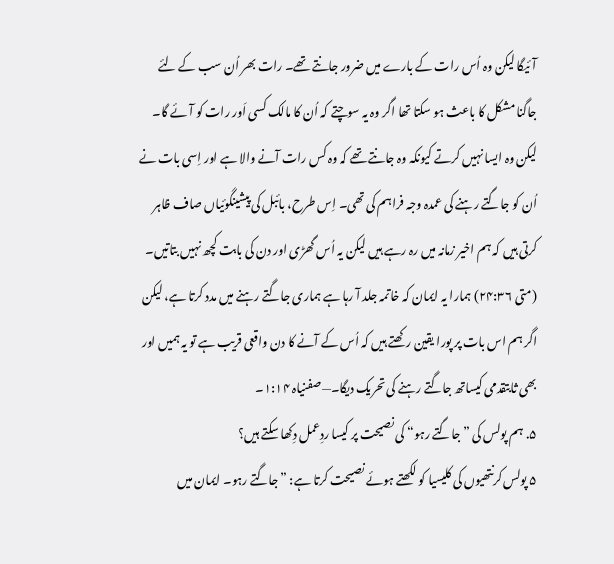آئیگا لیکن وہ اُس رات کے بارے میں ضرور جانتے تھے۔ رات بھر اُن سب کے لئے جاگنا مشکل کا باعث ہو سکتا تھا اگر وہ یہ سوچتے کہ اُن کا مالک کسی اَور رات کو آئے گا۔ لیکن وہ ایسا نہیں کرتے کیونکہ وہ جانتے تھے کہ وہ کس رات آنے والا ہے اور اِسی بات نے اُن کو جاگتے رہنے کی عمدہ وجہ فراہم کی تھی۔ اِس طرح، بائبل کی پیشینگوئیاں صاف ظاہر کرتی ہیں کہ ہم اخیر زمانہ میں رہ رہے ہیں لیکن یہ اُس گھڑی اور دن کی بابت کچھ نہیں بتاتیں۔ (متی ۲۴:۳۶) ہمارا یہ ایمان کہ خاتمہ جلد آ رہا ہے ہماری جاگتے رہنے میں مدد کرتا ہے، لیکن اگر ہم اس بات پر پورا یقین رکھتے ہیں کہ اُس کے آنے کا دن واقعی قریب ہے تو یہ ہمیں اور بھی ثابتقدمی کیساتھ جاگتے رہنے کی تحریک دیگا۔—صفنیاہ ۱:۱۴۔
۵. ہم پولس کی ”جاگتے رہو“ کی نصیحت پر کیسا ردِعمل دِکھا سکتے ہیں؟
۵ پولس کرنتھیوں کی کلیسیا کو لکھتے ہوئے نصیحت کرتا ہے: ”جاگتے رہو۔ ایمان میں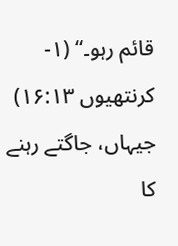قائم رہو۔“ (۱-کرنتھیوں ۱۶:۱۳) جیہاں، جاگتے رہنے کا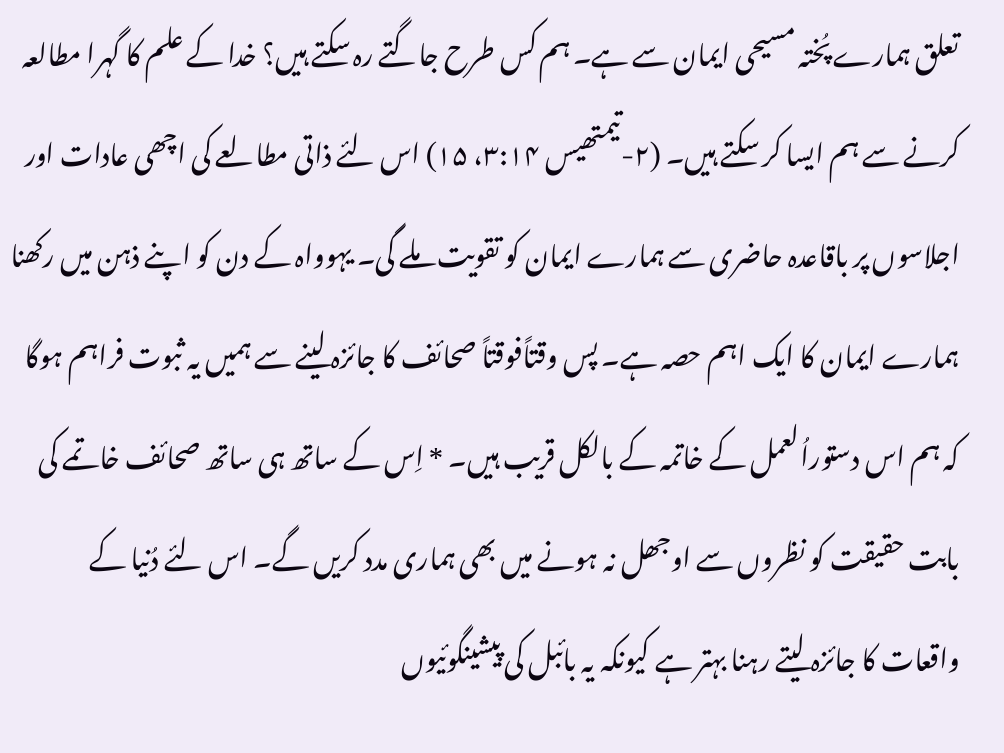تعلق ہمارے پُختہ مسیحی ایمان سے ہے۔ ہم کس طرح جاگتے رہ سکتے ہیں؟ خدا کے علم کا گہرا مطالعہ کرنے سے ہم ایسا کر سکتے ہیں۔ (۲-تیمتھیس ۳:۱۴، ۱۵) اس لئے ذاتی مطالعے کی اچھی عادات اور اجلاسوں پر باقاعدہ حاضری سے ہمارے ایمان کو تقویت ملے گی۔ یہوواہ کے دن کو اپنے ذہن میں رکھنا ہمارے ایمان کا ایک اہم حصہ ہے۔ پس وقتاًفوقتاً صحائف کا جائزہ لینے سے ہمیں یہ ثبوت فراہم ہوگا کہ ہم اس دستوراُلعمل کے خاتمہ کے بالکل قریب ہیں۔ * اِس کے ساتھ ہی ساتھ صحائف خاتمے کی بابت حقیقت کو نظروں سے اوجھل نہ ہونے میں بھی ہماری مدد کریں گے۔ اس لئے دُنیا کے واقعات کا جائزہ لیتے رہنا بہتر ہے کیونکہ یہ بائبل کی پیشینگوئیوں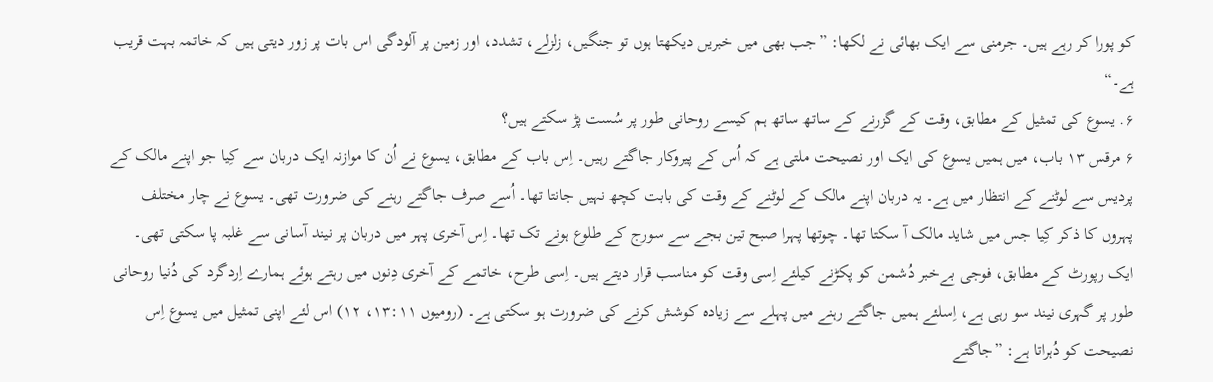کو پورا کر رہے ہیں۔ جرمنی سے ایک بھائی نے لکھا: ”جب بھی میں خبریں دیکھتا ہوں تو جنگیں، زلزلے، تشدد، اور زمین پر آلودگی اس بات پر زور دیتی ہیں کہ خاتمہ بہت قریب ہے۔“
۶. یسوع کی تمثیل کے مطابق، وقت کے گزرنے کے ساتھ ساتھ ہم کیسے روحانی طور پر سُست پڑ سکتے ہیں؟
۶ مرقس ۱۳ باب، میں ہمیں یسوع کی ایک اور نصیحت ملتی ہے کہ اُس کے پیروکار جاگتے رہیں۔ اِس باب کے مطابق، یسوع نے اُن کا موازنہ ایک دربان سے کِیا جو اپنے مالک کے پردیس سے لوٹنے کے انتظار میں ہے۔ یہ دربان اپنے مالک کے لوٹنے کے وقت کی بابت کچھ نہیں جانتا تھا۔ اُسے صرف جاگتے رہنے کی ضرورت تھی۔ یسوع نے چار مختلف پہروں کا ذکر کِیا جس میں شاید مالک آ سکتا تھا۔ چوتھا پہرا صبح تین بجے سے سورج کے طلوع ہونے تک تھا۔ اِس آخری پہر میں دربان پر نیند آسانی سے غلبہ پا سکتی تھی۔ ایک رپورٹ کے مطابق، فوجی بےخبر دُشمن کو پکڑنے کیلئے اِسی وقت کو مناسب قرار دیتے ہیں۔ اِسی طرح، خاتمے کے آخری دِنوں میں رہتے ہوئے ہمارے اِردگرد کی دُنیا روحانی طور پر گہری نیند سو رہی ہے، اِسلئے ہمیں جاگتے رہنے میں پہلے سے زیادہ کوشش کرنے کی ضرورت ہو سکتی ہے۔ (رومیوں ۱۳:۱۱، ۱۲) اس لئے اپنی تمثیل میں یسوع اِس نصیحت کو دُہراتا ہے: ”جاگتے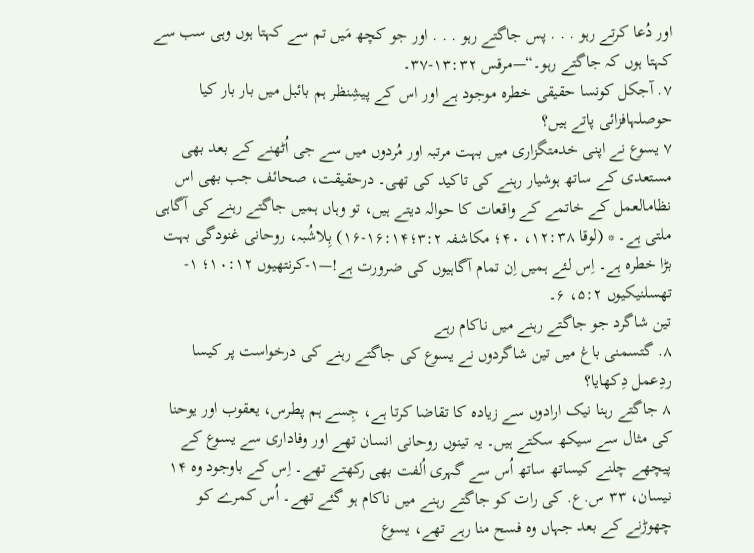اور دُعا کرتے رہو . . . پس جاگتے رہو . . . اور جو کچھ مَیں تم سے کہتا ہوں وہی سب سے کہتا ہوں کہ جاگتے رہو۔“—مرقس ۱۳:۳۲-۳۷۔
۷. آجکل کونسا حقیقی خطرہ موجود ہے اور اس کے پیشِنظر ہم بائبل میں بار بار کیا حوصلہافزائی پاتے ہیں؟
۷ یسوع نے اپنی خدمتگزاری میں بہت مرتبہ اور مُردوں میں سے جی اُٹھنے کے بعد بھی مستعدی کے ساتھ ہوشیار رہنے کی تاکید کی تھی۔ درحقیقت، صحائف جب بھی اس نظامالعمل کے خاتمے کے واقعات کا حوالہ دیتے ہیں، تو وہاں ہمیں جاگتے رہنے کی آگاہی ملتی ہے۔ * (لوقا ۱۲:۳۸، ۴۰؛ مکاشفہ ۳:۲؛۱۶:۱۴-۱۶) بِلاشُبہ، روحانی غنودگی بہت بڑا خطرہ ہے۔ اِس لئے ہمیں اِن تمام آگاہیوں کی ضرورت ہے!—۱-کرنتھیوں ۱۰:۱۲؛ ۱-تھسلنیکیوں ۵:۲، ۶۔
تین شاگرد جو جاگتے رہنے میں ناکام رہے
۸. گتسمنی باغ میں تین شاگردوں نے یسوع کی جاگتے رہنے کی درخواست پر کیسا ردِعمل دِکھایا؟
۸ جاگتے رہنا نیک ارادوں سے زیادہ کا تقاضا کرتا ہے، جِسے ہم پطرس، یعقوب اور یوحنا کی مثال سے سیکھ سکتے ہیں۔ یہ تینوں روحانی انسان تھے اور وفاداری سے یسوع کے پیچھے چلنے کیساتھ ساتھ اُس سے گہری اُلفت بھی رکھتے تھے۔ اِس کے باوجود وہ ۱۴ نیسان، ۳۳ س.ع. کی رات کو جاگتے رہنے میں ناکام ہو گئے تھے۔ اُس کمرے کو چھوڑنے کے بعد جہاں وہ فسح منا رہے تھے، یسوع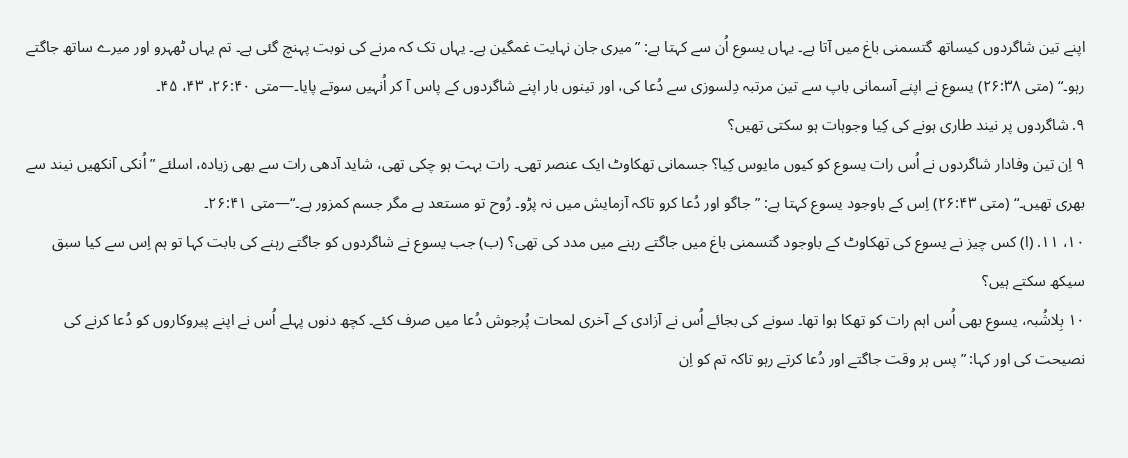اپنے تین شاگردوں کیساتھ گتسمنی باغ میں آتا ہے۔ یہاں یسوع اُن سے کہتا ہے: ”میری جان نہایت غمگین ہے۔ یہاں تک کہ مرنے کی نوبت پہنچ گئی ہے۔ تم یہاں ٹھہرو اور میرے ساتھ جاگتے رہو۔“ (متی ۲۶:۳۸) یسوع نے اپنے آسمانی باپ سے تین مرتبہ دِلسوزی سے دُعا کی، اور تینوں بار اپنے شاگردوں کے پاس آ کر اُنہیں سوتے پایا۔—متی ۲۶:۴۰، ۴۳، ۴۵۔
۹. شاگردوں پر نیند طاری ہونے کی کِیا وجوہات ہو سکتی تھیں؟
۹ اِن تین وفادار شاگردوں نے اُس رات یسوع کو کیوں مایوس کِیا؟ جسمانی تھکاوٹ ایک عنصر تھی۔ رات بہت ہو چکی تھی، شاید آدھی رات سے بھی زیادہ، اسلئے ”اُنکی آنکھیں نیند سے بھری تھیں۔“ (متی ۲۶:۴۳) اِس کے باوجود یسوع کہتا ہے: ”جاگو اور دُعا کرو تاکہ آزمایش میں نہ پڑو۔ رُوح تو مستعد ہے مگر جسم کمزور ہے۔“—متی ۲۶:۴۱۔
۱۰، ۱۱. (ا) کس چیز نے یسوع کی تھکاوٹ کے باوجود گتسمنی باغ میں جاگتے رہنے میں مدد کی تھی؟ (ب) جب یسوع نے شاگردوں کو جاگتے رہنے کی بابت کہا تو ہم اِس سے کیا سبق سیکھ سکتے ہیں؟
۱۰ بِلاشُبہ، یسوع بھی اُس اہم رات کو تھکا ہوا تھا۔ سونے کی بجائے اُس نے آزادی کے آخری لمحات پُرجوش دُعا میں صرف کئے۔ کچھ دنوں پہلے اُس نے اپنے پیروکاروں کو دُعا کرنے کی نصیحت کی اور کہا: ”پس ہر وقت جاگتے اور دُعا کرتے رہو تاکہ تم کو اِن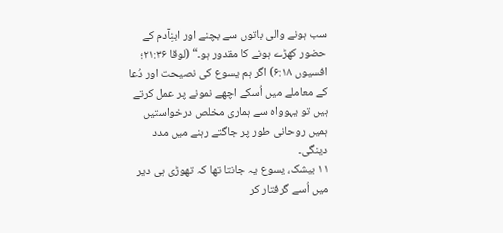سب ہونے والی باتوں سے بچنے اور ابنِآدم کے حضور کھڑے ہونے کا مقدور ہو۔“ (لوقا ۲۱:۳۶؛ افسیوں ۶:۱۸) اگر ہم یسوع کی نصیحت اور دُعا کے معاملے میں اُسکے اچھے نمونے پر عمل کرتے ہیں تو یہوواہ سے ہماری مخلص درخواستیں ہمیں روحانی طور پر جاگتے رہنے میں مدد دینگی۔
۱۱ بیشک، یسوع یہ جانتا تھا کہ تھوڑی ہی دیر میں اُسے گرفتار کر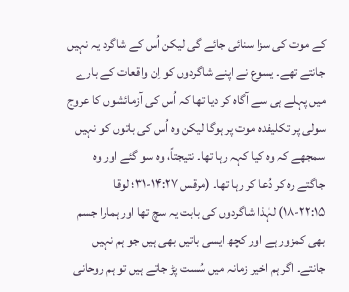کے موت کی سزا سنائی جائے گی لیکن اُس کے شاگرد یہ نہیں جانتے تھے۔ یسوع نے اپنے شاگردوں کو اِن واقعات کے بارے میں پہلے ہی سے آگاہ کر دیا تھا کہ اُس کی آزمائشوں کا عروج سولی پر تکلیفدہ موت پر ہوگا لیکن وہ اُس کی باتوں کو نہیں سمجھے کہ وہ کیا کہہ رہا تھا۔ نتیجتاً، وہ سو گئے اور وہ جاگتے رہ کر دُعا کر رہا تھا۔ (مرقس ۱۴:۲۷-۳۱؛ لوقا ۲۲:۱۵-۱۸) لہٰذا شاگردوں کی بابت یہ سچ تھا اور ہمارا جسم بھی کمزور ہے اور کچھ ایسی باتیں بھی ہیں جو ہم نہیں جانتے۔ اگر ہم اخیر زمانہ میں سُست پڑ جاتے ہیں تو ہم روحانی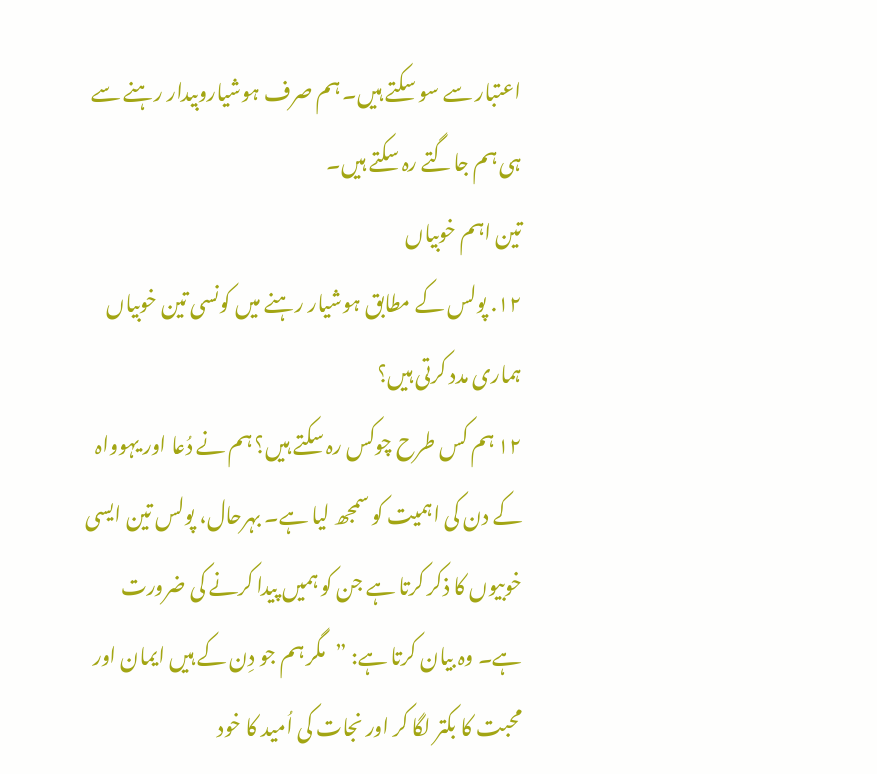اعتبار سے سو سکتے ہیں۔ ہم صرف ہوشیاروبیدار رہنے سے ہی ہم جاگتے رہ سکتے ہیں۔
تین اہم خوبیاں
۱۲. پولس کے مطابق ہوشیار رہنے میں کونسی تین خوبیاں ہماری مدد کرتی ہیں؟
۱۲ ہم کس طرح چوکس رہ سکتے ہیں؟ ہم نے دُعا اور یہوواہ کے دن کی اہمیت کو سمجھ لیا ہے۔ بہرحال، پولس تین ایسی خوبیوں کا ذکر کرتا ہے جن کو ہمیں پیدا کرنے کی ضرورت ہے۔ وہ بیان کرتا ہے: ”مگر ہم جو دِن کے ہیں ایمان اور محبت کا بکتر لگا کر اور نجات کی اُمید کا خود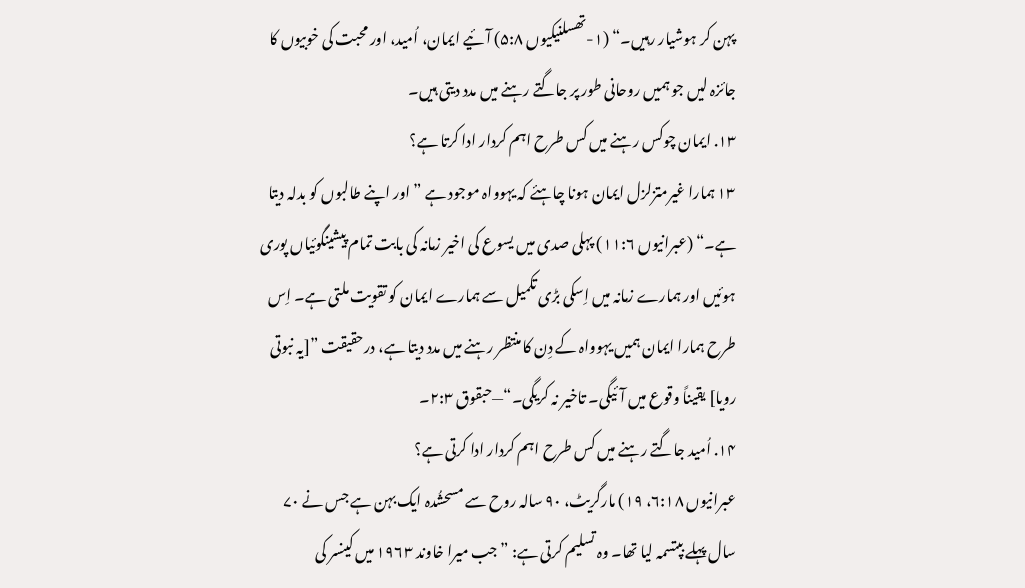پہن کر ہوشیار رہیں۔“ (۱-تھسلنیکیوں ۵:۸) آئیے ایمان، اُمید، اور محبت کی خوبیوں کا جائزہ لیں جو ہمیں روحانی طور پر جاگتے رہنے میں مدد دیتی ہیں۔
۱۳. ایمان چوکس رہنے میں کس طرح اہم کردار ادا کرتا ہے؟
۱۳ ہمارا غیرمتزلزل ایمان ہونا چاہئے کہ یہوواہ موجود ہے ”اور اپنے طالبوں کو بدلہ دیتا ہے۔“ (عبرانیوں ۱۱:۶) پہلی صدی میں یسوع کی اخیر زمانہ کی بابت تمام پیشینگوئیاں پوری ہوئیں اور ہمارے زمانہ میں اِسکی بڑی تکمیل سے ہمارے ایمان کو تقویت ملتی ہے۔ اِس طرح ہمارا ایمان ہمیں یہوواہ کے دِن کا منتظر رہنے میں مدد دیتا ہے، درحقیقت ”[یہ نبوتی رویا] یقیناً وقوع میں آئیگی۔ تاخیر نہ کریگی۔“—حبقوق ۲:۳۔
۱۴. اُمید جاگتے رہنے میں کس طرح اہم کردار ادا کرتی ہے؟
عبرانیوں ۶:۱۸، ۱۹) مارگریٹ، ۹۰ سالہ روح سے مسحشُدہ ایک بہن ہے جس نے ۷۰ سال پہلے بپتسمہ لیا تھا۔ وہ تسلیم کرتی ہے: ”جب میرا خاوند ۱۹۶۳ میں کینسر کی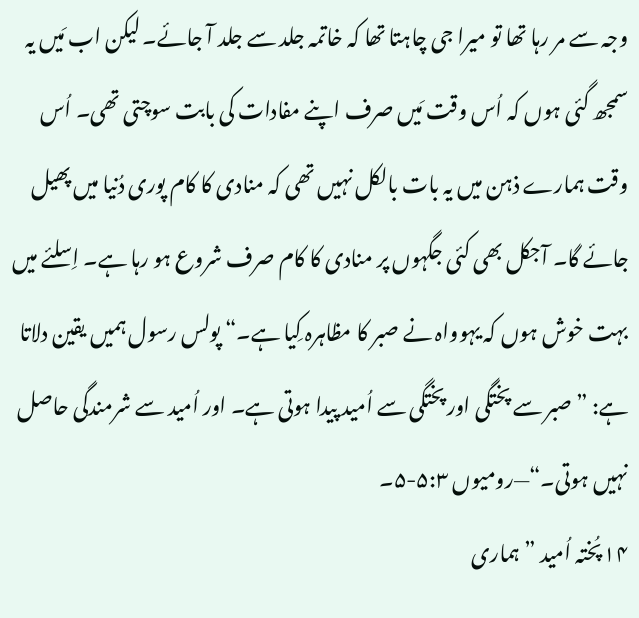وجہ سے مر رہا تھا تو میرا جی چاہتا تھا کہ خاتمہ جلد سے جلد آ جائے۔ لیکن اب مَیں یہ سمجھ گئی ہوں کہ اُس وقت مَیں صرف اپنے مفادات کی بابت سوچتی تھی۔ اُس وقت ہمارے ذہن میں یہ بات بالکل نہیں تھی کہ منادی کا کام پوری دُنیا میں پھیل جائے گا۔ آجکل بھی کئی جگہوں پر منادی کا کام صرف شروع ہو رہا ہے۔ اِسلئے میں بہت خوش ہوں کہ یہوواہ نے صبر کا مظاہرہ کِیا ہے۔“ پولس رسول ہمیں یقین دلاتا ہے: ”صبر سے پختگی اور پختگی سے اُمید پیدا ہوتی ہے۔ اور اُمید سے شرمندگی حاصل نہیں ہوتی۔“—رومیوں ۵:۳-۵۔
۱۴ پُختہ اُمید ”ہماری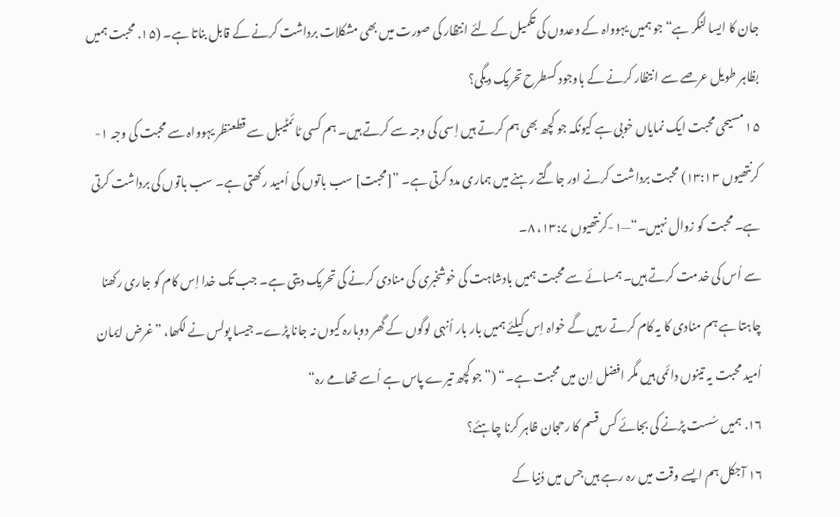جان کا ایسا لنگر ہے“ جو ہمیں یہوواہ کے وعدوں کی تکمیل کے لئے انتظار کی صورت میں بھی مشکلات برداشت کرنے کے قابل بناتا ہے۔ (۱۵. محبت ہمیں بظاہر طویل عرصے سے انتظار کرنے کے باوجود کسطرح تحریک دیگی؟
۱۵ مسیحی محبت ایک نمایاں خوبی ہے کیونکہ جو کچھ بھی ہم کرتے ہیں اِسی کی وجہ سے کرتے ہیں۔ ہم کسی ٹائمٹیبل سے قطعنظر یہوواہ سے محبت کی وجہ ۱-کرنتھیوں ۱۳:۱۳) محبت برداشت کرنے اور جاگتے رہنے میں ہماری مدد کرتی ہے۔ ”[محبت] سب باتوں کی اُمید رکھتی ہے۔ سب باتوں کی برداشت کرتی ہے۔ محبت کو زوال نہیں۔“—۱-کرنتھیوں ۱۳:۷، ۸۔
سے اُس کی خدمت کرتے ہیں۔ ہمسائے سے محبت ہمیں بادشاہت کی خوشخبری کی منادی کرنے کی تحریک دیتی ہے۔ جب تک خدا اِس کام کو جاری رکھنا چاہتا ہے ہم منادی کا یہ کام کرتے رہیں گے خواہ اِس کیلئے ہمیں بار بار اُنہی لوگوں کے گھر دوبارہ کیوں نہ جانا پڑے۔ جیسا پولس نے لکھا، ”غرض ایمان اُمید محبت یہ تینوں دائمی ہیں مگر افضل اِن میں محبت ہے۔“ (”جو کچھ تیرے پاس ہے اُسے تھامے رہ“
۱۶. ہمیں سُست پڑنے کی بجائے کس قسم کا رحجان ظاہر کرنا چاہئے؟
۱۶ آجکل ہم ایسے وقت میں رہ رہے ہیں جس میں دُنیا کے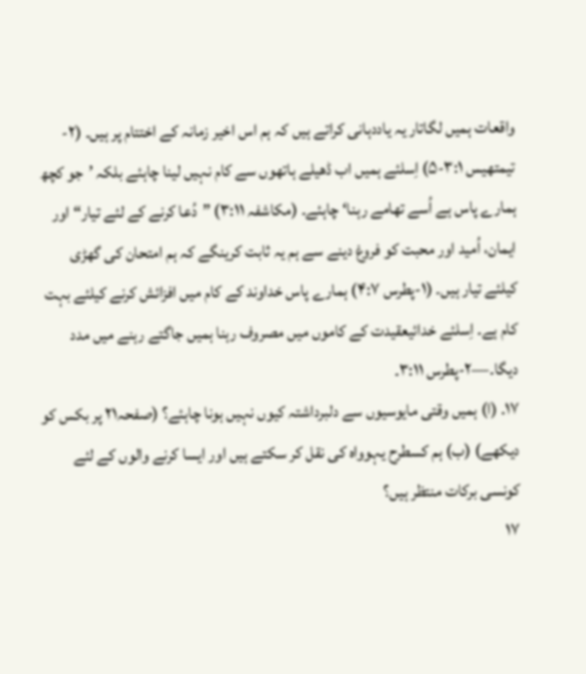واقعات ہمیں لگاتار یہ یاددہانی کراتے ہیں کہ ہم اس اخیر زمانہ کے اختتام پر ہیں۔ (۲-تیمتھیس ۳:۱-۵) اِسلئے ہمیں اب ڈھیلے ہاتھوں سے کام نہیں لینا چاہئے بلکہ ’جو کچھ ہمارے پاس ہے اُسے تھامے رہنا‘ چاہئے۔ (مکاشفہ ۳:۱۱) ”دُعا کرنے کے لئے تیار“ اور ایمان، اُمید اور محبت کو فروغ دینے سے ہم یہ ثابت کرینگے کہ ہم امتحان کی گھڑی کیلئے تیار ہیں۔ (۱-پطرس ۴:۷) ہمارے پاس خداوند کے کام میں افزائش کرنے کیلئے بہت کام ہے۔ اِسلئے خدائیعقیدت کے کاموں میں مصروف رہنا ہمیں جاگتے رہنے میں مدد دیگا۔—۲-پطرس ۳:۱۱۔
۱۷. (ا) ہمیں وقتی مایوسیوں سے دلبرداشتہ کیوں نہیں ہونا چاہئے؟ (صفحہ۲۱ پر بکس کو دیکھے) (ب) ہم کسطرح یہوواہ کی نقل کر سکتے ہیں اور ایسا کرنے والوں کے لئے کونسی برکات منتظر ہیں؟
۱۷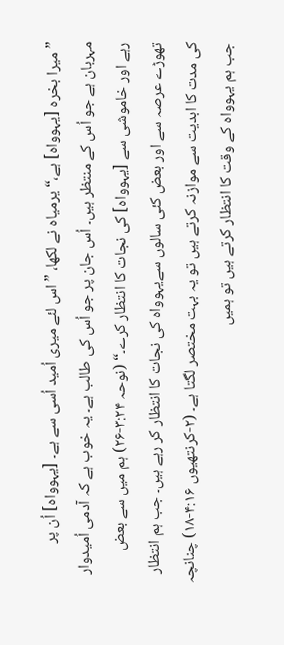”میرا بخرہ [یہوواہ] ہے،“ یرمیاہ نے لکھا، ”اس لئے میری اُمید اُسی سے ہے۔ [یہوواہ] اُن پر مہربان ہے جو اُس کے منتظر ہیں۔ اُس جان پر جو اُس کی طالب ہے۔ یہ خوب ہے کہ آدمی اُمیدوار رہے اور خاموشی سے [یہوواہ] کی نجات کا انتظار کرے۔“ (نوحہ ۳:۲۴-۲۶) ہم میں سے بعض تھوڑے عرصہ سے اور بعض کئی سالوں سےیہوواہ کی نجات کا انتظار کر رہے ہیں۔ جب ہم انتظار کی مدت کا ابدیت سے موازنہ کرتے ہیں تو یہ بہت مختصر لگتا ہے۔ (۲-کرنتھیوں ۴:۱۶-۱۸) چنانچہ جب ہم یہوواہ کے وقت کا انتظار کرتے ہیں تو ہمیں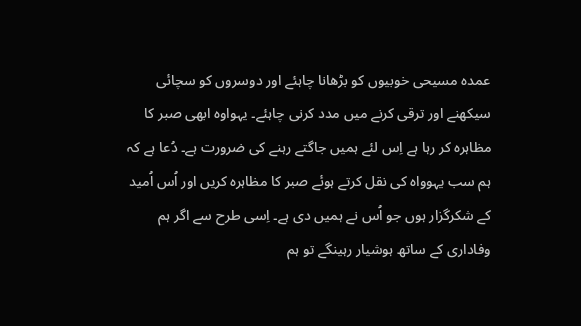عمدہ مسیحی خوبیوں کو بڑھانا چاہئے اور دوسروں کو سچائی سیکھنے اور ترقی کرنے میں مدد کرنی چاہئے۔ یہواوہ ابھی صبر کا مظاہرہ کر رہا ہے اِس لئے ہمیں جاگتے رہنے کی ضرورت ہے۔ دُعا ہے کہ ہم سب یہوواہ کی نقل کرتے ہوئے صبر کا مظاہرہ کریں اور اُس اُمید کے شکرگزار ہوں جو اُس نے ہمیں دی ہے۔ اِسی طرح سے اگر ہم وفاداری کے ساتھ ہوشیار رہینگے تو ہم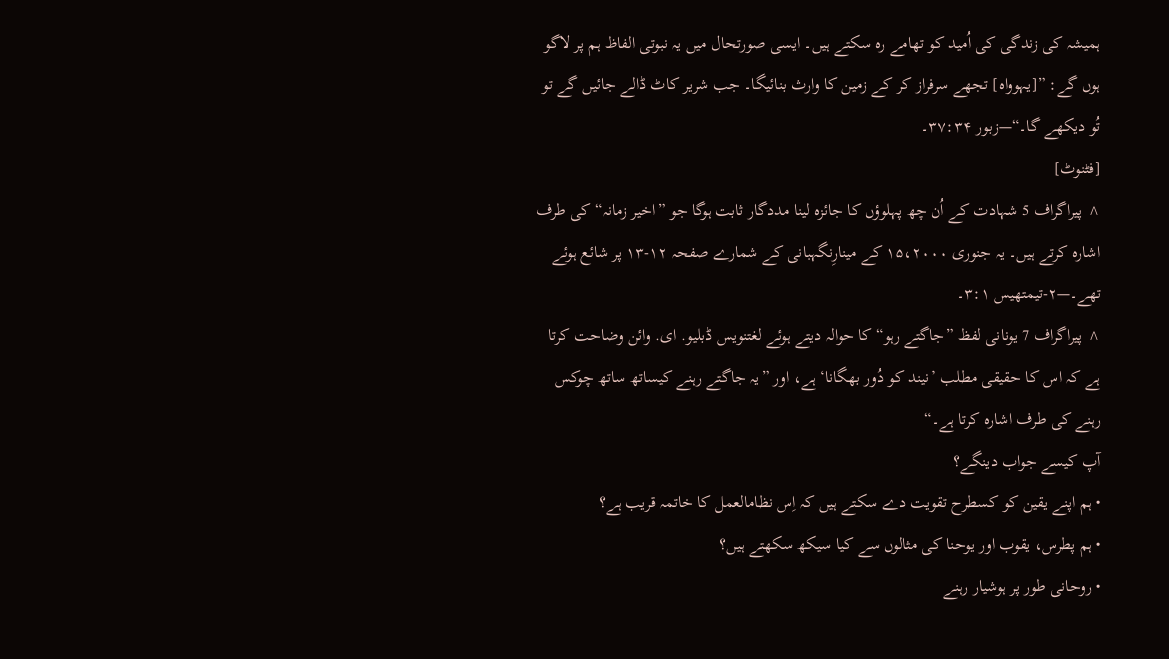ہمیشہ کی زندگی کی اُمید کو تھامے رہ سکتے ہیں۔ ایسی صورتحال میں یہ نبوتی الفاظ ہم پر لاگو ہوں گے: ”[یہوواہ] تجھے سرفراز کر کے زمین کا وارث بنائیگا۔ جب شریر کاٹ ڈالے جائیں گے تو تُو دیکھے گا۔“—زبور ۳۷:۳۴۔
[فٹنوٹ]
^ پیراگراف 5 شہادت کے اُن چھ پہلوؤں کا جائزہ لینا مددگار ثابت ہوگا جو ”اخیر زمانہ“ کی طرف اشارہ کرتے ہیں۔ یہ جنوری ۱۵،۲۰۰۰ کے مینارِنگہبانی کے شمارے صفحہ ۱۲-۱۳ پر شائع ہوئے تھے۔—۲-تیمتھیس ۳:۱۔
^ پیراگراف 7 یونانی لفظ ”جاگتے رہو“ کا حوالہ دیتے ہوئے لغتنویس ڈبلیو. ای. وائن وضاحت کرتا ہے کہ اس کا حقیقی مطلب ’نیند کو دُور بھگانا‘ ہے، اور ”یہ جاگتے رہنے کیساتھ ساتھ چوکس رہنے کی طرف اشارہ کرتا ہے۔“
آپ کیسے جواب دینگے؟
• ہم اپنے یقین کو کسطرح تقویت دے سکتے ہیں کہ اِس نظامالعمل کا خاتمہ قریب ہے؟
• ہم پطرس، یقوب اور یوحنا کی مثالوں سے کیا سیکھ سکھتے ہیں؟
• روحانی طور پر ہوشیار رہنے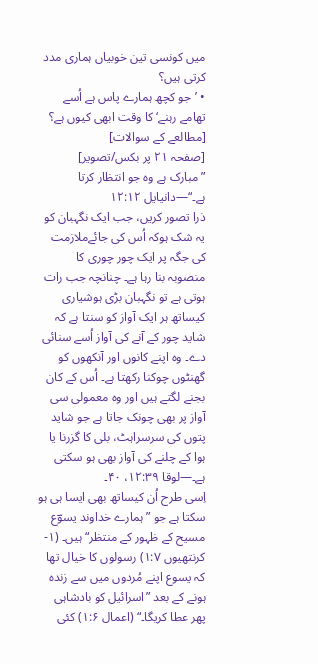میں کونسی تین خوبیاں ہماری مدد کرتی ہیں؟
• ’جو کچھ ہمارے پاس ہے اُسے تھامے رہنے‘ کا وقت ابھی کیوں ہے؟
[مطالعے کے سوالات]
[صفحہ ۲۱ پر بکس/تصویر]
”مبارک ہے وہ جو انتظار کرتا ہے۔“—دانیایل ۱۲:۱۲
ذرا تصور کریں، جب ایک نگہبان کو یہ شک ہوکہ اُس کی جائےملازمت کی جگہ پر ایک چور چوری کا منصوبہ بنا رہا ہے۔ چنانچہ جب رات ہوتی ہے تو نگہبان بڑی ہوشیاری کیساتھ ہر ایک آواز کو سنتا ہے کہ شاید چور کے آنے کی آواز اُسے سنائی دے۔ وہ اپنے کانوں اور آنکھوں کو گھنٹوں چوکنا رکھتا ہے۔ اُس کے کان بجنے لگتے ہیں اور وہ معمولی سی آواز پر بھی چونک جاتا ہے جو شاید پتوں کی سرسراہٹ، بلی کا گزرنا یا ہوا کے چلنے کی آواز بھی ہو سکتی ہے۔—لوقا ۱۲:۳۹، ۴۰۔
اِسی طرح اُن کیساتھ بھی ایسا ہی ہو سکتا ہے جو ”ہمارے خداوند یسوؔع مسیح کے ظہور کے منتظر“ ہیں۔ (۱-کرنتھیوں ۱:۷) رسولوں کا خیال تھا کہ یسوع اپنے مُردوں میں سے زندہ ہونے کے بعد ”اسرائیل کو بادشاہی پھر عطا کریگا۔“ (اعمال ۱:۶) کئی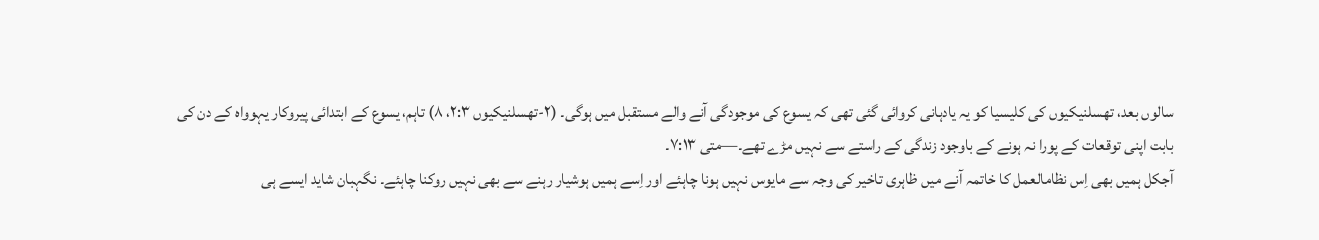سالوں بعد، تھسلنیکیوں کی کلیسیا کو یہ یادہانی کروائی گئی تھی کہ یسوع کی موجودگی آنے والے مستقبل میں ہوگی۔ (۲-تھسلنیکیوں ۲:۳، ۸) تاہم، یسوع کے ابتدائی پیروکار یہوواہ کے دن کی بابت اپنی توقعات کے پورا نہ ہونے کے باوجود زندگی کے راستے سے نہیں مڑے تھے۔—متی ۷:۱۳۔
آجکل ہمیں بھی اِس نظامالعمل کا خاتمہ آنے میں ظاہری تاخیر کی وجہ سے مایوس نہیں ہونا چاہئے اور اِسے ہمیں ہوشیار رہنے سے بھی نہیں روکنا چاہئے۔ نگہبان شاید ایسے ہی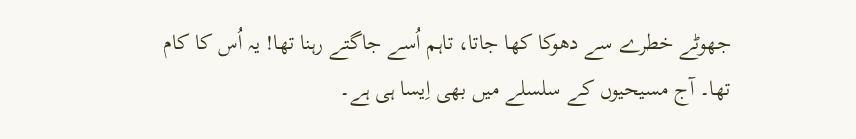جھوٹے خطرے سے دھوکا کھا جاتا، تاہم اُسے جاگتے رہنا تھا! یہ اُس کا کام تھا۔ آج مسیحیوں کے سلسلے میں بھی اِیسا ہی ہے۔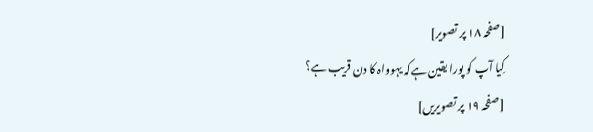[صفحہ ۱۸ پر تصویر]
کِیا آپ کو پورا یقین ہےکہ یہوواہ کا دن قریب ہے؟
[صفحہ ۱۹ پر تصویریں]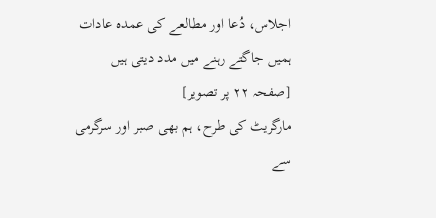اجلاس، دُعا اور مطالعے کی عمدہ عادات ہمیں جاگتے رہنے میں مدد دیتی ہیں
[صفحہ ۲۲ پر تصویر]
مارگریٹ کی طرح، ہم بھی صبر اور سرگرمی سے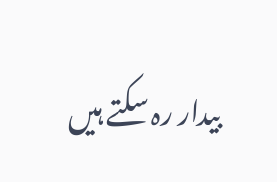بیدار رہ سکتے ہیں